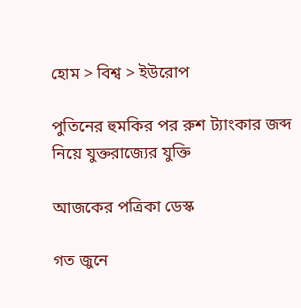হোম > বিশ্ব > ইউরোপ

পুতিনের হুমকির পর রুশ ট্যাংকার জব্দ নিয়ে যুক্তরাজ্যের যুক্তি

আজকের পত্রিকা ডেস্ক

গত জুনে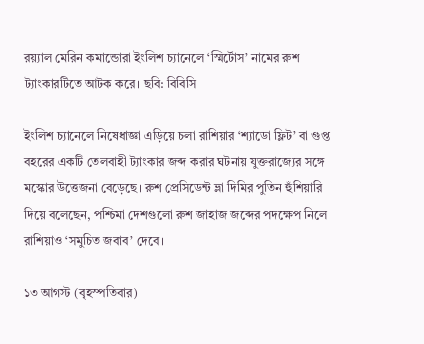রয়্যাল মেরিন কমান্ডোরা ইংলিশ চ্যানেলে ‘স্মির্টোস’ নামের রুশ ট্যাংকারটিতে আটক করে। ছবি: বিবিসি

ইংলিশ চ্যানেলে নিষেধাজ্ঞা এড়িয়ে চলা রাশিয়ার ‘শ্যাডো ফ্লিট’ বা গুপ্ত বহরের একটি তেলবাহী ট্যাংকার জব্দ করার ঘটনায় যুক্তরাজ্যের সঙ্গে মস্কোর উত্তেজনা বেড়েছে। রুশ প্রেসিডেন্ট ভ্লা দিমির পুতিন হুঁশিয়ারি দিয়ে বলেছেন, পশ্চিমা দেশগুলো রুশ জাহাজ জব্দের পদক্ষেপ নিলে রাশিয়াও ‘সমুচিত জবাব’ দেবে।

১৩ আগস্ট (বৃহস্পতিবার)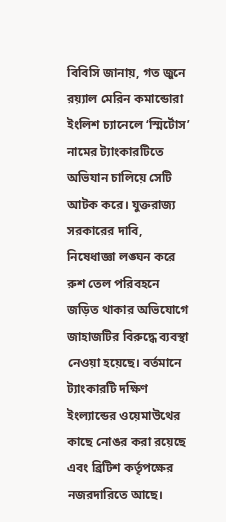বিবিসি জানায়, গত জুনে রয়্যাল মেরিন কমান্ডোরা ইংলিশ চ্যানেলে ‘স্মির্টোস’ নামের ট্যাংকারটিতে অভিযান চালিয়ে সেটি আটক করে। যুক্তরাজ্য সরকারের দাবি, নিষেধাজ্ঞা লঙ্ঘন করে রুশ তেল পরিবহনে জড়িত থাকার অভিযোগে জাহাজটির বিরুদ্ধে ব্যবস্থা নেওয়া হয়েছে। বর্তমানে ট্যাংকারটি দক্ষিণ ইংল্যান্ডের ওয়েমাউথের কাছে নোঙর করা রয়েছে এবং ব্রিটিশ কর্তৃপক্ষের নজরদারিতে আছে।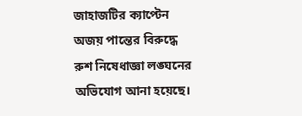জাহাজটির ক্যাপ্টেন অজয় পান্তের বিরুদ্ধে রুশ নিষেধাজ্ঞা লঙ্ঘনের অভিযোগ আনা হয়েছে।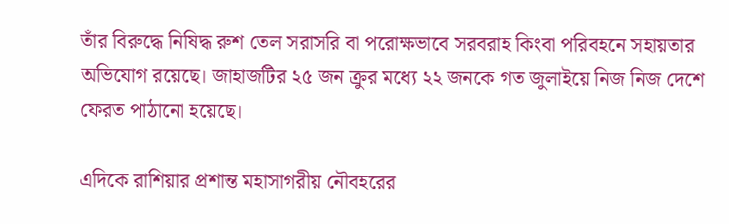তাঁর বিরুদ্ধে নিষিদ্ধ রুশ তেল সরাসরি বা পরোক্ষভাবে সরবরাহ কিংবা পরিবহনে সহায়তার অভিযোগ রয়েছে। জাহাজটির ২৫ জন ক্রুর মধ্যে ২২ জনকে গত জুলাইয়ে নিজ নিজ দেশে ফেরত পাঠানো হয়েছে।

এদিকে রাশিয়ার প্রশান্ত মহাসাগরীয় নৌবহরের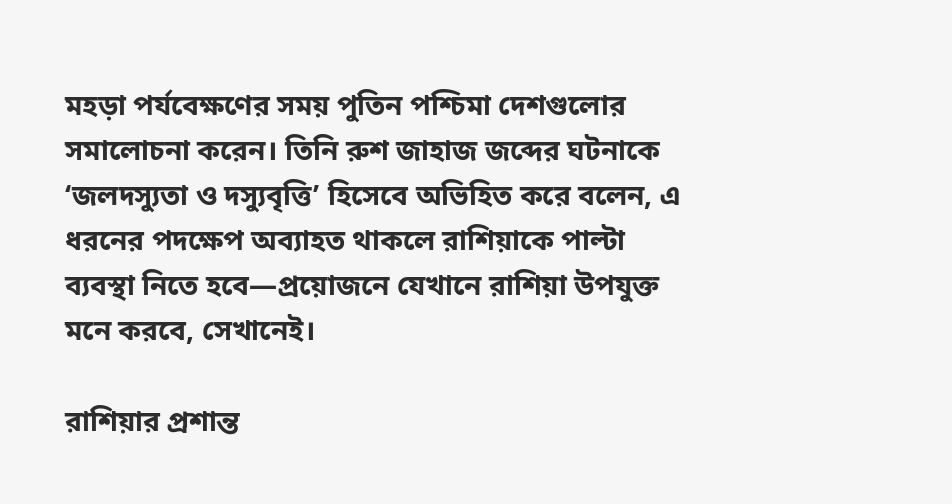মহড়া পর্যবেক্ষণের সময় পুতিন পশ্চিমা দেশগুলোর সমালোচনা করেন। তিনি রুশ জাহাজ জব্দের ঘটনাকে ‘জলদস্যুতা ও দস্যুবৃত্তি’ হিসেবে অভিহিত করে বলেন, এ ধরনের পদক্ষেপ অব্যাহত থাকলে রাশিয়াকে পাল্টা ব্যবস্থা নিতে হবে—প্রয়োজনে যেখানে রাশিয়া উপযুক্ত মনে করবে, সেখানেই।

রাশিয়ার প্রশান্ত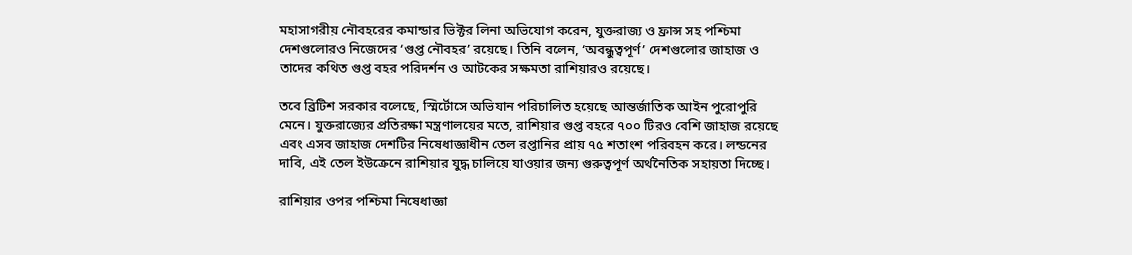মহাসাগরীয় নৌবহরের কমান্ডার ভিক্টর লিনা অভিযোগ করেন, যুক্তরাজ্য ও ফ্রান্স সহ পশ্চিমা দেশগুলোরও নিজেদের ‘গুপ্ত নৌবহর’ রয়েছে। তিনি বলেন, ‘অবন্ধুত্বপূর্ণ’ দেশগুলোর জাহাজ ও তাদের কথিত গুপ্ত বহর পরিদর্শন ও আটকের সক্ষমতা রাশিয়ারও রয়েছে।

তবে ব্রিটিশ সরকার বলেছে, স্মির্টোসে অভিযান পরিচালিত হয়েছে আন্তর্জাতিক আইন পুরোপুরি মেনে। যুক্তরাজ্যের প্রতিরক্ষা মন্ত্রণালয়ের মতে, রাশিয়ার গুপ্ত বহরে ৭০০ টিরও বেশি জাহাজ রয়েছে এবং এসব জাহাজ দেশটির নিষেধাজ্ঞাধীন তেল রপ্তানির প্রায় ৭৫ শতাংশ পরিবহন করে। লন্ডনের দাবি, এই তেল ইউক্রেনে রাশিয়ার যুদ্ধ চালিয়ে যাওয়ার জন্য গুরুত্বপূর্ণ অর্থনৈতিক সহায়তা দিচ্ছে।

রাশিয়ার ওপর পশ্চিমা নিষেধাজ্ঞা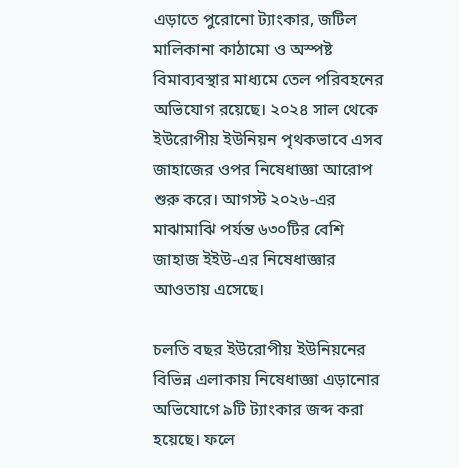এড়াতে পুরোনো ট্যাংকার, জটিল মালিকানা কাঠামো ও অস্পষ্ট বিমাব্যবস্থার মাধ্যমে তেল পরিবহনের অভিযোগ রয়েছে। ২০২৪ সাল থেকে ইউরোপীয় ইউনিয়ন পৃথকভাবে এসব জাহাজের ওপর নিষেধাজ্ঞা আরোপ শুরু করে। আগস্ট ২০২৬-এর মাঝামাঝি পর্যন্ত ৬৩০টির বেশি জাহাজ ইইউ-এর নিষেধাজ্ঞার আওতায় এসেছে।

চলতি বছর ইউরোপীয় ইউনিয়নের বিভিন্ন এলাকায় নিষেধাজ্ঞা এড়ানোর অভিযোগে ৯টি ট্যাংকার জব্দ করা হয়েছে। ফলে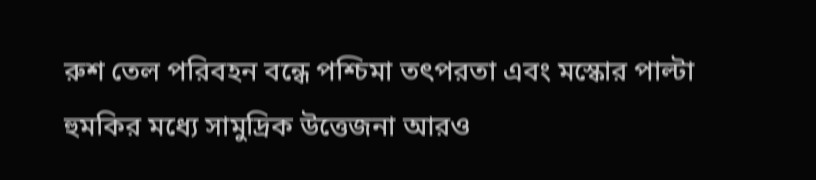রুশ তেল পরিবহন বন্ধে পশ্চিমা তৎপরতা এবং মস্কোর পাল্টা হুমকির মধ্যে সামুদ্রিক উত্তেজনা আরও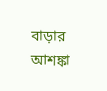বাড়ার আশঙ্কা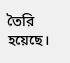তৈরি হয়েছে।